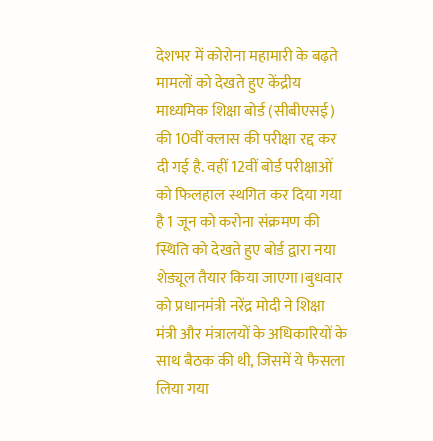देशभर में कोरोना महामारी के बढ़ते मामलों को देखते हुए केंद्रीय माध्यमिक शिक्षा बोर्ड (सीबीएसई) की 10वीं क्लास की परीक्षा रद्द कर दी गई है. वहीं 12वीं बोर्ड परीक्षाओं को फिलहाल स्थगित कर दिया गया है 1 जून को करोना संक्रमण की स्थिति को देखते हुए बोर्ड द्वारा नया शेड्यूल तैयार किया जाएगा।बुधवार को प्रधानमंत्री नरेंद्र मोदी ने शिक्षा मंत्री और मंत्रालयों के अधिकारियों के साथ बैठक की थी, जिसमें ये फैसला लिया गया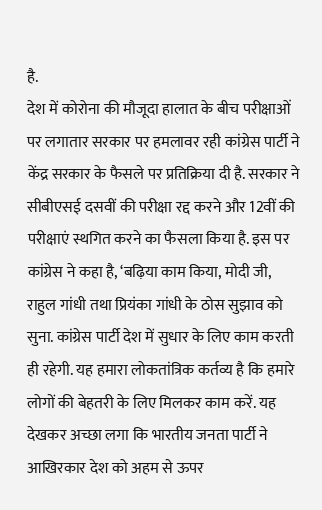है.
देश में कोरोना की मौजूदा हालात के बीच परीक्षाओं पर लगातार सरकार पर हमलावर रही कांग्रेस पार्टी ने केंद्र सरकार के फैसले पर प्रतिक्रिया दी है. सरकार ने सीबीएसई दसवीं की परीक्षा रद्द करने और 12वीं की परीक्षाएं स्थगित करने का फैसला किया है. इस पर कांग्रेस ने कहा है, ‘बढ़िया काम किया, मोदी जी, राहुल गांधी तथा प्रियंका गांधी के ठोस सुझाव को सुना. कांग्रेस पार्टी देश में सुधार के लिए काम करती ही रहेगी. यह हमारा लोकतांत्रिक कर्तव्य है कि हमारे लोगों की बेहतरी के लिए मिलकर काम करें. यह देखकर अच्छा लगा कि भारतीय जनता पार्टी ने आखिरकार देश को अहम से ऊपर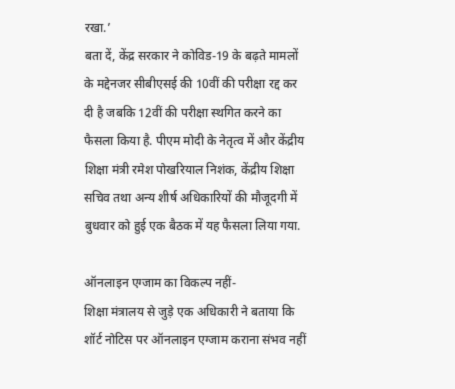रखा.’
बता दें, केंद्र सरकार ने कोविड-19 के बढ़ते मामलों के मद्देनजर सीबीएसई की 10वीं की परीक्षा रद्द कर दी है जबकि 12वीं की परीक्षा स्थगित करने का फैसला किया है. पीएम मोदी के नेतृत्व में और केंद्रीय शिक्षा मंत्री रमेश पोखरियाल निशंक, केंद्रीय शिक्षा सचिव तथा अन्य शीर्ष अधिकारियों की मौजूदगी में बुधवार को हुई एक बैठक में यह फैसला लिया गया.

ऑनलाइन एग्जाम का विकल्प नहीं-
शिक्षा मंत्रालय से जुड़े एक अधिकारी ने बताया कि शॉर्ट नोटिस पर ऑनलाइन एग्जाम कराना संभव नहीं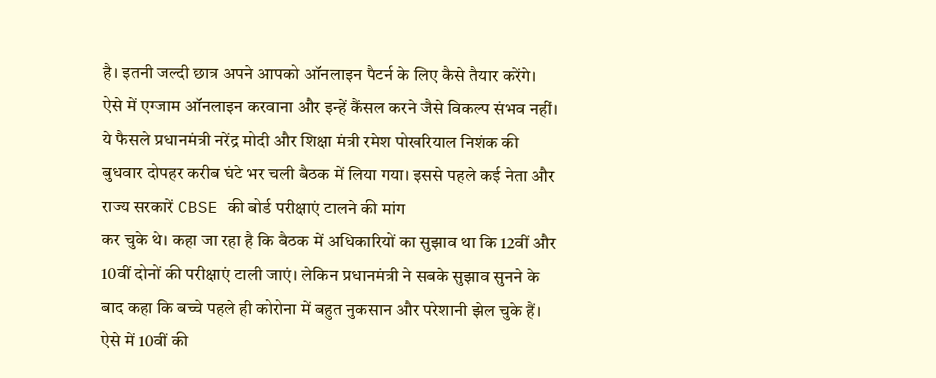है। इतनी जल्दी छात्र अपने आपको ऑनलाइन पैटर्न के लिए कैसे तैयार करेंगे। ऐसे में एग्जाम ऑनलाइन करवाना और इन्हें कैंसल करने जैसे विकल्प संभव नहीं। ये फैसले प्रधानमंत्री नरेंद्र मोदी और शिक्षा मंत्री रमेश पोखरियाल निशंक की बुधवार दोपहर करीब घंटे भर चली बैठक में लिया गया। इससे पहले कई नेता और राज्य सरकारें CBSE की बोर्ड परीक्षाएं टालने की मांग
कर चुके थे। कहा जा रहा है कि बैठक में अधिकारियों का सुझाव था कि 12वीं और 10वीं दोनों की परीक्षाएं टाली जाएं। लेकिन प्रधानमंत्री ने सबके सुझाव सुनने के बाद कहा कि बच्चे पहले ही कोरोना में बहुत नुकसान और परेशानी झेल चुके हैं। ऐसे में 10वीं की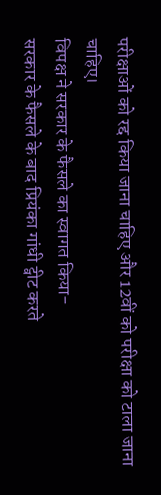परीक्षाओं को रद्द किया जाना चाहिए और 12वीं को परीक्षा को टाला जाना चाहिए।
विपक्ष ने सरकार के फैसले का स्वागत किया-
सरकार के फैसले के बाद प्रियंका गांधी ट्वीट करते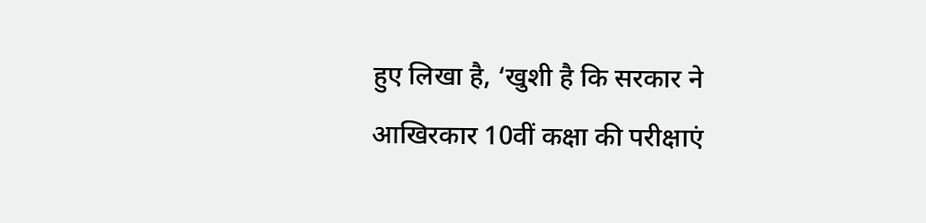हुए लिखा है, ‘खुशी है कि सरकार ने आखिरकार 10वीं कक्षा की परीक्षाएं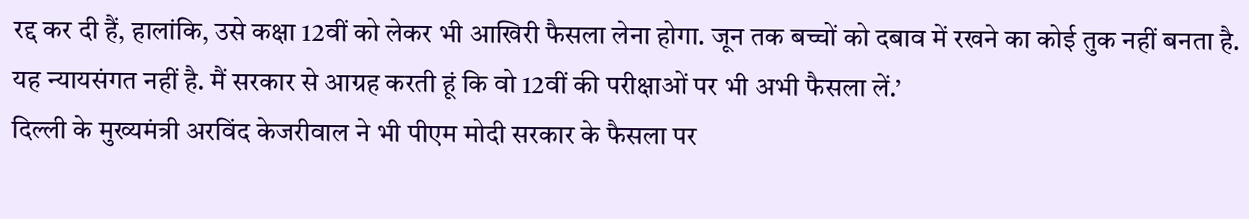रद्द कर दी हैं, हालांकि, उसे कक्षा 12वीं को लेकर भी आखिरी फैसला लेना होगा. जून तक बच्चों को दबाव में रखने का कोई तुक नहीं बनता है. यह न्यायसंगत नहीं है. मैं सरकार से आग्रह करती हूं कि वो 12वीं की परीक्षाओं पर भी अभी फैसला लें.’
दिल्ली के मुख्यमंत्री अरविंद केजरीवाल ने भी पीएम मोदी सरकार के फैसला पर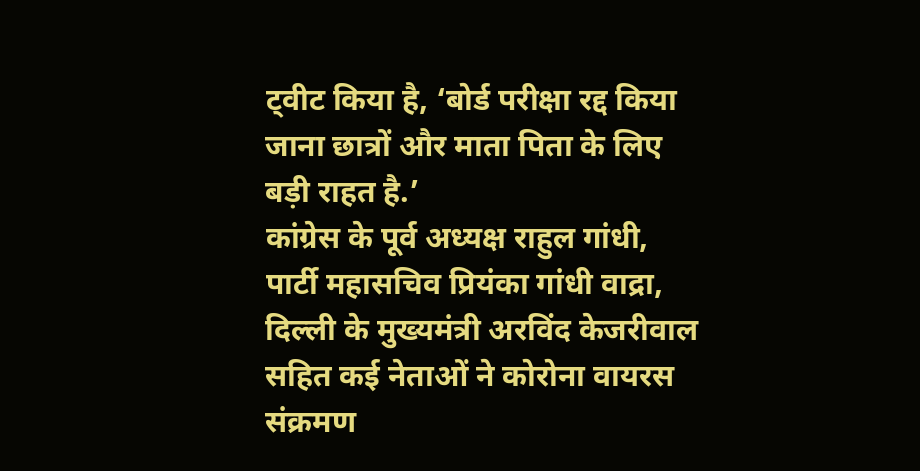ट्वीट किया है, ‘बोर्ड परीक्षा रद्द किया जाना छात्रों और माता पिता के लिए बड़ी राहत है.’
कांग्रेस के पूर्व अध्यक्ष राहुल गांधी, पार्टी महासचिव प्रियंका गांधी वाद्रा, दिल्ली के मुख्यमंत्री अरविंद केजरीवाल सहित कई नेताओं ने कोरोना वायरस संक्रमण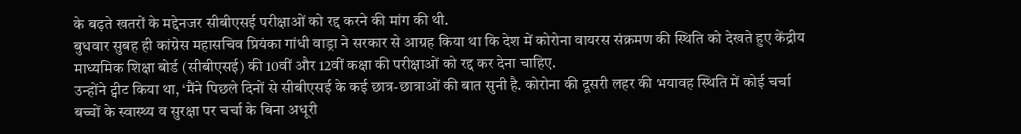के बढ़ते खतरों के मद्देनजर सीबीएसई परीक्षाओं को रद्द करने की मांग की थी.
बुधवार सुबह ही कांग्रेस महासचिव प्रियंका गांधी वाड्रा ने सरकार से आग्रह किया था कि देश में कोरोना वायरस संक्रमण की स्थिति को देखते हुए केंद्रीय माध्यमिक शिक्षा बोर्ड (सीबीएसई) की 10वीं और 12वीं कक्षा की परीक्षाओं को रद्द कर देना चाहिए.
उन्होंने ट्वीट किया था, ‘मैंने पिछले दिनों से सीबीएसई के कई छात्र-छात्राओं की बात सुनी है. कोरोना की दूसरी लहर की भयावह स्थिति में कोई चर्चा बच्चों के स्वास्थ्य व सुरक्षा पर चर्चा के बिना अधूरी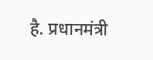है. प्रधानमंत्री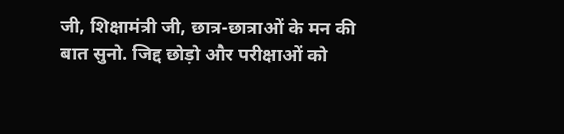जी, शिक्षामंत्री जी, छात्र-छात्राओं के मन की बात सुनो. जिद्द छोड़ो और परीक्षाओं को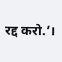रद्द करो.’।